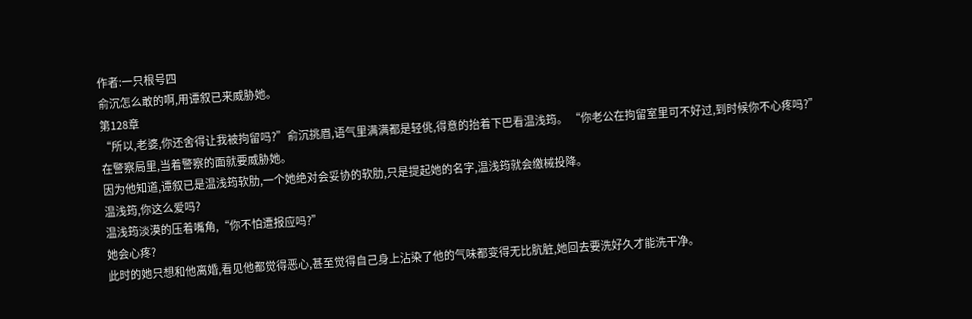作者:一只根号四
俞沉怎么敢的啊,用谭叙已来威胁她。
第128章
“所以,老婆,你还舍得让我被拘留吗?”俞沉挑眉,语气里满满都是轻佻,得意的抬着下巴看温浅筠。 “你老公在拘留室里可不好过,到时候你不心疼吗?”
在警察局里,当着警察的面就要威胁她。
因为他知道,谭叙已是温浅筠软肋,一个她绝对会妥协的软肋,只是提起她的名字,温浅筠就会缴械投降。
温浅筠,你这么爱吗?
温浅筠淡漠的压着嘴角,“你不怕遭报应吗?”
她会心疼?
此时的她只想和他离婚,看见他都觉得恶心,甚至觉得自己身上沾染了他的气味都变得无比肮脏,她回去要洗好久才能洗干净。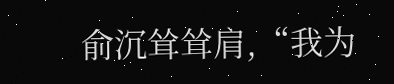俞沉耸耸肩,“我为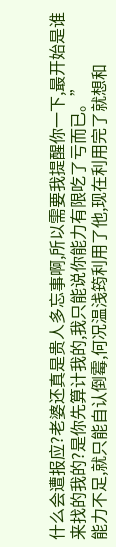什么会遭报应?老婆还真是贵人多忘事啊,所以需要我提醒你一下,最开始是谁来找的我的?是你先算计我的,我只能说你能力有限吃了亏而已。”
能力不足,就只能自认倒霉,何况温浅筠利用了他,现在利用完了就想和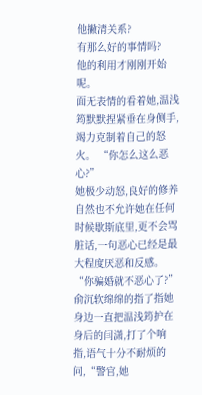他撇清关系?
有那么好的事情吗?
他的利用才刚刚开始呢。
面无表情的看着她,温浅筠默默捏紧垂在身侧手,竭力克制着自己的怒火。 “你怎么这么恶心?”
她极少动怒,良好的修养自然也不允许她在任何时候歇斯底里,更不会骂脏话,一句恶心已经是最大程度厌恶和反感。
“你骗婚就不恶心了?”俞沉软绵绵的指了指她身边一直把温浅筠护在身后的闫潇,打了个响指,语气十分不耐烦的问,“警官,她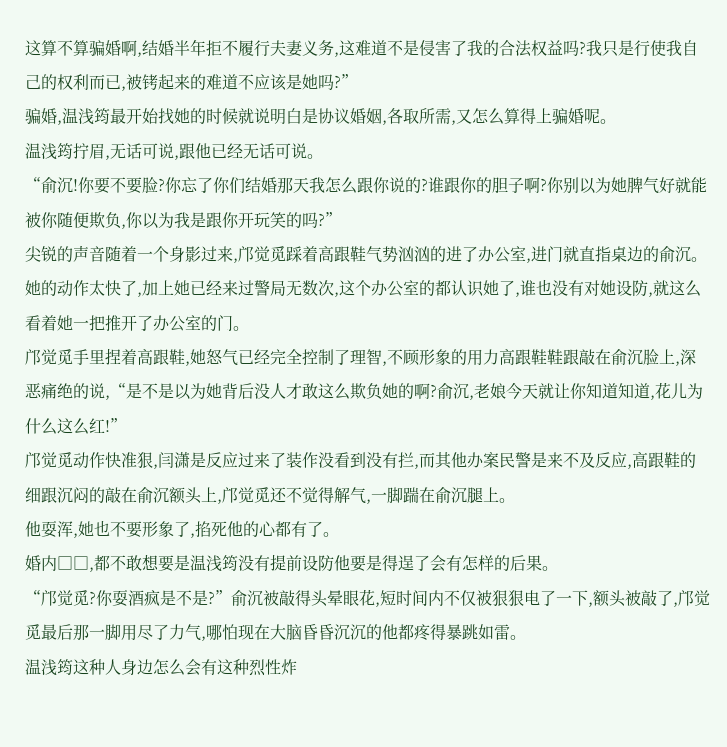这算不算骗婚啊,结婚半年拒不履行夫妻义务,这难道不是侵害了我的合法权益吗?我只是行使我自己的权利而已,被铐起来的难道不应该是她吗?”
骗婚,温浅筠最开始找她的时候就说明白是协议婚姻,各取所需,又怎么算得上骗婚呢。
温浅筠拧眉,无话可说,跟他已经无话可说。
“俞沉!你要不要脸?你忘了你们结婚那天我怎么跟你说的?谁跟你的胆子啊?你别以为她脾气好就能被你随便欺负,你以为我是跟你开玩笑的吗?”
尖锐的声音随着一个身影过来,邝觉觅踩着高跟鞋气势汹汹的进了办公室,进门就直指桌边的俞沉。
她的动作太快了,加上她已经来过警局无数次,这个办公室的都认识她了,谁也没有对她设防,就这么看着她一把推开了办公室的门。
邝觉觅手里捏着高跟鞋,她怒气已经完全控制了理智,不顾形象的用力高跟鞋鞋跟敲在俞沉脸上,深恶痛绝的说,“是不是以为她背后没人才敢这么欺负她的啊?俞沉,老娘今天就让你知道知道,花儿为什么这么红!”
邝觉觅动作快准狠,闫潇是反应过来了装作没看到没有拦,而其他办案民警是来不及反应,高跟鞋的细跟沉闷的敲在俞沉额头上,邝觉觅还不觉得解气,一脚踹在俞沉腿上。
他耍浑,她也不要形象了,掐死他的心都有了。
婚内□□,都不敢想要是温浅筠没有提前设防他要是得逞了会有怎样的后果。
“邝觉觅?你耍酒疯是不是?”俞沉被敲得头晕眼花,短时间内不仅被狠狠电了一下,额头被敲了,邝觉觅最后那一脚用尽了力气,哪怕现在大脑昏昏沉沉的他都疼得暴跳如雷。
温浅筠这种人身边怎么会有这种烈性炸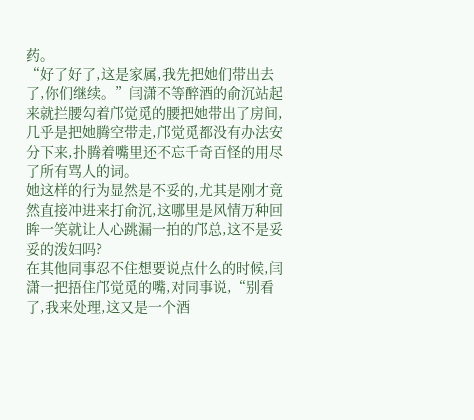药。
“好了好了,这是家属,我先把她们带出去了,你们继续。”闫潇不等醉酒的俞沉站起来就拦腰勾着邝觉觅的腰把她带出了房间,几乎是把她腾空带走,邝觉觅都没有办法安分下来,扑腾着嘴里还不忘千奇百怪的用尽了所有骂人的词。
她这样的行为显然是不妥的,尤其是刚才竟然直接冲进来打俞沉,这哪里是风情万种回眸一笑就让人心跳漏一拍的邝总,这不是妥妥的泼妇吗?
在其他同事忍不住想要说点什么的时候,闫潇一把捂住邝觉觅的嘴,对同事说,“别看了,我来处理,这又是一个酒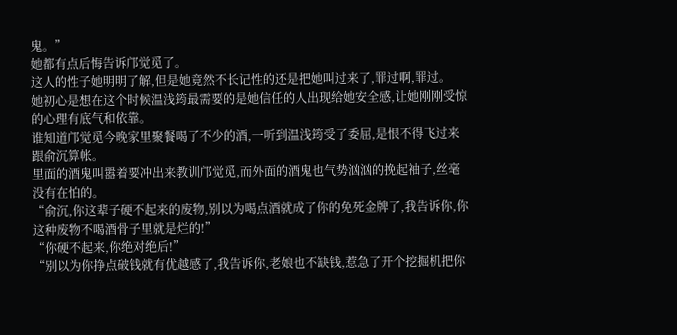鬼。”
她都有点后悔告诉邝觉觅了。
这人的性子她明明了解,但是她竟然不长记性的还是把她叫过来了,罪过啊,罪过。
她初心是想在这个时候温浅筠最需要的是她信任的人出现给她安全感,让她刚刚受惊的心理有底气和依靠。
谁知道邝觉觅今晚家里聚餐喝了不少的酒,一听到温浅筠受了委屈,是恨不得飞过来跟俞沉算帐。
里面的酒鬼叫嚣着要冲出来教训邝觉觅,而外面的酒鬼也气势汹汹的挽起袖子,丝毫没有在怕的。
“俞沉,你这辈子硬不起来的废物,别以为喝点酒就成了你的免死金牌了,我告诉你,你这种废物不喝酒骨子里就是烂的!”
“你硬不起来,你绝对绝后!”
“别以为你挣点破钱就有优越感了,我告诉你,老娘也不缺钱,惹急了开个挖掘机把你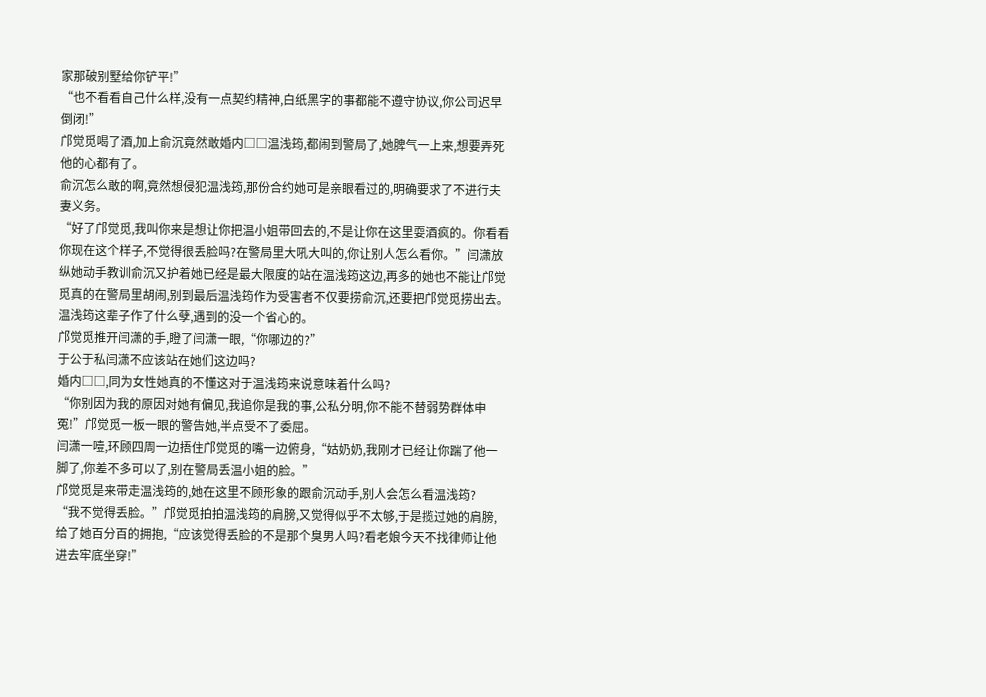家那破别墅给你铲平!”
“也不看看自己什么样,没有一点契约精神,白纸黑字的事都能不遵守协议,你公司迟早倒闭!”
邝觉觅喝了酒,加上俞沉竟然敢婚内□□温浅筠,都闹到警局了,她脾气一上来,想要弄死他的心都有了。
俞沉怎么敢的啊,竟然想侵犯温浅筠,那份合约她可是亲眼看过的,明确要求了不进行夫妻义务。
“好了邝觉觅,我叫你来是想让你把温小姐带回去的,不是让你在这里耍酒疯的。你看看你现在这个样子,不觉得很丢脸吗?在警局里大吼大叫的,你让别人怎么看你。”闫潇放纵她动手教训俞沉又护着她已经是最大限度的站在温浅筠这边,再多的她也不能让邝觉觅真的在警局里胡闹,别到最后温浅筠作为受害者不仅要捞俞沉,还要把邝觉觅捞出去。
温浅筠这辈子作了什么孽,遇到的没一个省心的。
邝觉觅推开闫潇的手,瞪了闫潇一眼,“你哪边的?”
于公于私闫潇不应该站在她们这边吗?
婚内□□,同为女性她真的不懂这对于温浅筠来说意味着什么吗?
“你别因为我的原因对她有偏见,我追你是我的事,公私分明,你不能不替弱势群体申冤!”邝觉觅一板一眼的警告她,半点受不了委屈。
闫潇一噎,环顾四周一边捂住邝觉觅的嘴一边俯身,“姑奶奶,我刚才已经让你踹了他一脚了,你差不多可以了,别在警局丢温小姐的脸。”
邝觉觅是来带走温浅筠的,她在这里不顾形象的跟俞沉动手,别人会怎么看温浅筠?
“我不觉得丢脸。”邝觉觅拍拍温浅筠的肩膀,又觉得似乎不太够,于是揽过她的肩膀,给了她百分百的拥抱,“应该觉得丢脸的不是那个臭男人吗?看老娘今天不找律师让他进去牢底坐穿!”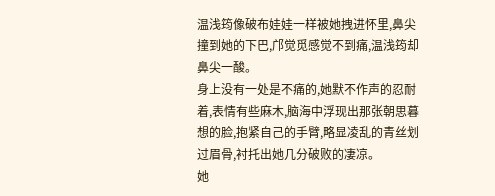温浅筠像破布娃娃一样被她拽进怀里,鼻尖撞到她的下巴,邝觉觅感觉不到痛,温浅筠却鼻尖一酸。
身上没有一处是不痛的,她默不作声的忍耐着,表情有些麻木,脑海中浮现出那张朝思暮想的脸,抱紧自己的手臂,略显凌乱的青丝划过眉骨,衬托出她几分破败的凄凉。
她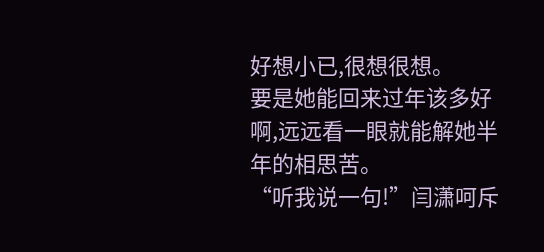好想小已,很想很想。
要是她能回来过年该多好啊,远远看一眼就能解她半年的相思苦。
“听我说一句!”闫潇呵斥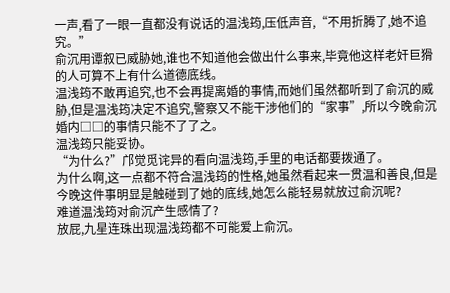一声,看了一眼一直都没有说话的温浅筠,压低声音,“不用折腾了,她不追究。”
俞沉用谭叙已威胁她,谁也不知道他会做出什么事来,毕竟他这样老奸巨猾的人可算不上有什么道德底线。
温浅筠不敢再追究,也不会再提离婚的事情,而她们虽然都听到了俞沉的威胁,但是温浅筠决定不追究,警察又不能干涉他们的“家事”,所以今晚俞沉婚内□□的事情只能不了了之。
温浅筠只能妥协。
“为什么?”邝觉觅诧异的看向温浅筠,手里的电话都要拨通了。
为什么啊,这一点都不符合温浅筠的性格,她虽然看起来一贯温和善良,但是今晚这件事明显是触碰到了她的底线,她怎么能轻易就放过俞沉呢?
难道温浅筠对俞沉产生感情了?
放屁,九星连珠出现温浅筠都不可能爱上俞沉。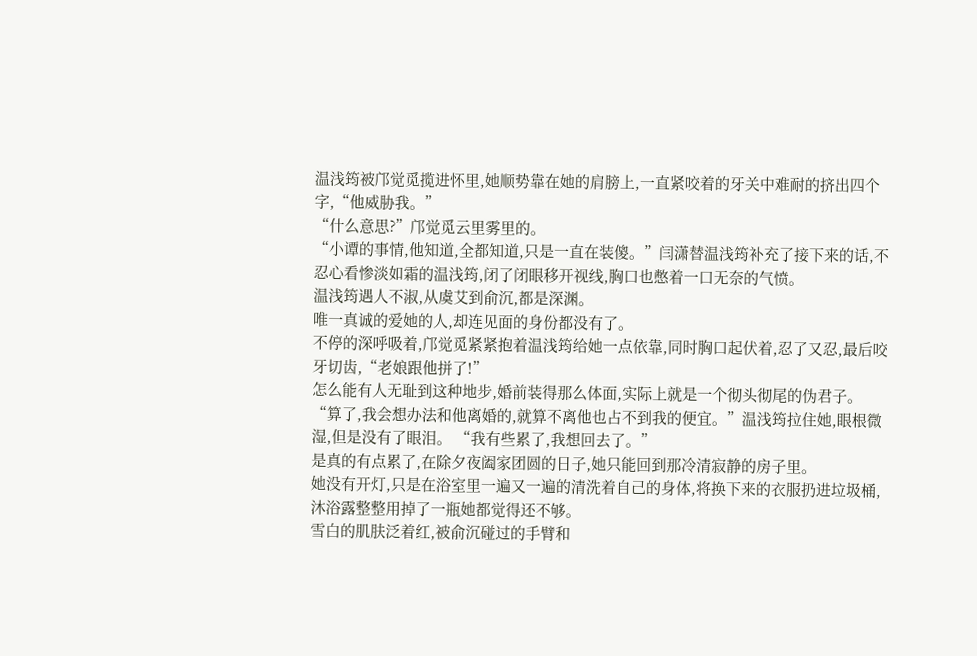温浅筠被邝觉觅揽进怀里,她顺势靠在她的肩膀上,一直紧咬着的牙关中难耐的挤出四个字,“他威胁我。”
“什么意思?”邝觉觅云里雾里的。
“小谭的事情,他知道,全都知道,只是一直在装傻。”闫潇替温浅筠补充了接下来的话,不忍心看惨淡如霜的温浅筠,闭了闭眼移开视线,胸口也憋着一口无奈的气愤。
温浅筠遇人不淑,从虞艾到俞沉,都是深渊。
唯一真诚的爱她的人,却连见面的身份都没有了。
不停的深呼吸着,邝觉觅紧紧抱着温浅筠给她一点依靠,同时胸口起伏着,忍了又忍,最后咬牙切齿,“老娘跟他拼了!”
怎么能有人无耻到这种地步,婚前装得那么体面,实际上就是一个彻头彻尾的伪君子。
“算了,我会想办法和他离婚的,就算不离他也占不到我的便宜。”温浅筠拉住她,眼根微湿,但是没有了眼泪。 “我有些累了,我想回去了。”
是真的有点累了,在除夕夜阖家团圆的日子,她只能回到那冷清寂静的房子里。
她没有开灯,只是在浴室里一遍又一遍的清洗着自己的身体,将换下来的衣服扔进垃圾桶,沐浴露整整用掉了一瓶她都觉得还不够。
雪白的肌肤泛着红,被俞沉碰过的手臂和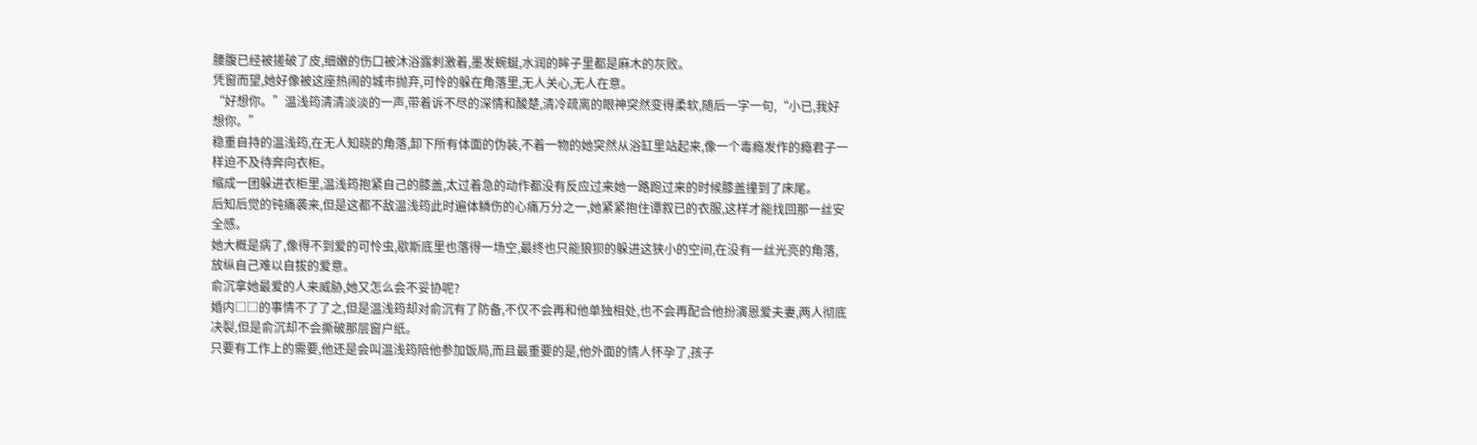腰腹已经被搓破了皮,细嫩的伤口被沐浴露刺激着,墨发蜿蜒,水润的眸子里都是麻木的灰败。
凭窗而望,她好像被这座热闹的城市抛弃,可怜的躲在角落里,无人关心,无人在意。
“好想你。”温浅筠清清淡淡的一声,带着诉不尽的深情和酸楚,清冷疏离的眼神突然变得柔软,随后一字一句,“小已,我好想你。”
稳重自持的温浅筠,在无人知晓的角落,卸下所有体面的伪装,不着一物的她突然从浴缸里站起来,像一个毒瘾发作的瘾君子一样迫不及待奔向衣柜。
缩成一团躲进衣柜里,温浅筠抱紧自己的膝盖,太过着急的动作都没有反应过来她一路跑过来的时候膝盖撞到了床尾。
后知后觉的钝痛袭来,但是这都不敌温浅筠此时遍体鳞伤的心痛万分之一,她紧紧抱住谭叙已的衣服,这样才能找回那一丝安全感。
她大概是病了,像得不到爱的可怜虫,歇斯底里也落得一场空,最终也只能狼狈的躲进这狭小的空间,在没有一丝光亮的角落,放纵自己难以自拔的爱意。
俞沉拿她最爱的人来威胁,她又怎么会不妥协呢?
婚内□□的事情不了了之,但是温浅筠却对俞沉有了防备,不仅不会再和他单独相处,也不会再配合他扮演恩爱夫妻,两人彻底决裂,但是俞沉却不会撕破那层窗户纸。
只要有工作上的需要,他还是会叫温浅筠陪他参加饭局,而且最重要的是,他外面的情人怀孕了,孩子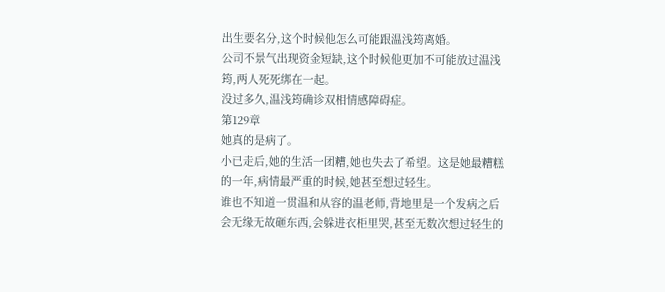出生要名分,这个时候他怎么可能跟温浅筠离婚。
公司不景气出现资金短缺,这个时候他更加不可能放过温浅筠,两人死死绑在一起。
没过多久,温浅筠确诊双相情感障碍症。
第129章
她真的是病了。
小已走后,她的生活一团糟,她也失去了希望。这是她最糟糕的一年,病情最严重的时候,她甚至想过轻生。
谁也不知道一贯温和从容的温老师,背地里是一个发病之后会无缘无故砸东西,会躲进衣柜里哭,甚至无数次想过轻生的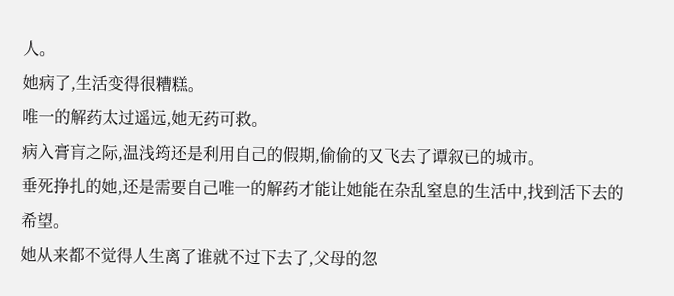人。
她病了,生活变得很糟糕。
唯一的解药太过遥远,她无药可救。
病入膏肓之际,温浅筠还是利用自己的假期,偷偷的又飞去了谭叙已的城市。
垂死挣扎的她,还是需要自己唯一的解药才能让她能在杂乱窒息的生活中,找到活下去的希望。
她从来都不觉得人生离了谁就不过下去了,父母的忽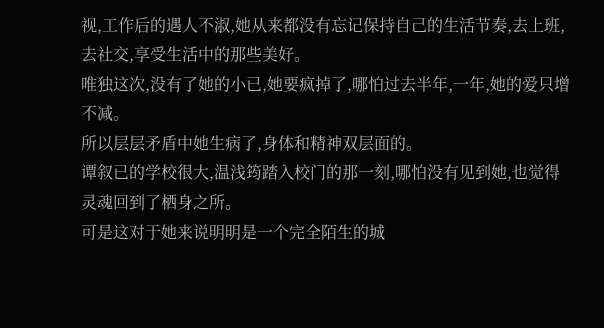视,工作后的遇人不淑,她从来都没有忘记保持自己的生活节奏,去上班,去社交,享受生活中的那些美好。
唯独这次,没有了她的小已,她要疯掉了,哪怕过去半年,一年,她的爱只增不减。
所以层层矛盾中她生病了,身体和精神双层面的。
谭叙已的学校很大,温浅筠踏入校门的那一刻,哪怕没有见到她,也觉得灵魂回到了栖身之所。
可是这对于她来说明明是一个完全陌生的城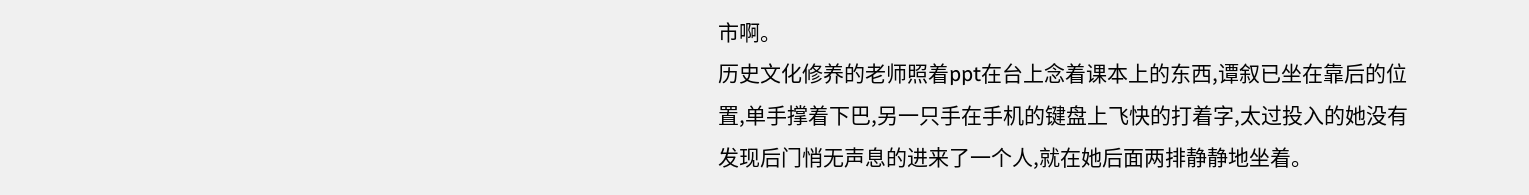市啊。
历史文化修养的老师照着ppt在台上念着课本上的东西,谭叙已坐在靠后的位置,单手撑着下巴,另一只手在手机的键盘上飞快的打着字,太过投入的她没有发现后门悄无声息的进来了一个人,就在她后面两排静静地坐着。